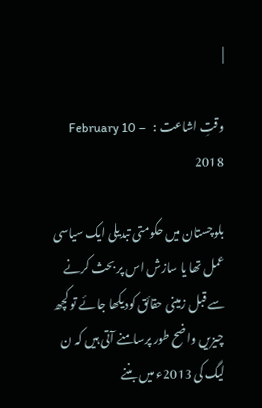|

وقتِ اشاعت :   February 10 – 2018

بلوچستان میں حکومتی تبدیلی ایک سیاسی عمل تھا یا سازش اس پر بحث کرنے سے قبل زمینی حقائق کودیکھا جائے تو کچھ چیزیں واضح طور پرسامنے آتی ہیں کہ ن لیگ کی 2013ء میں بننے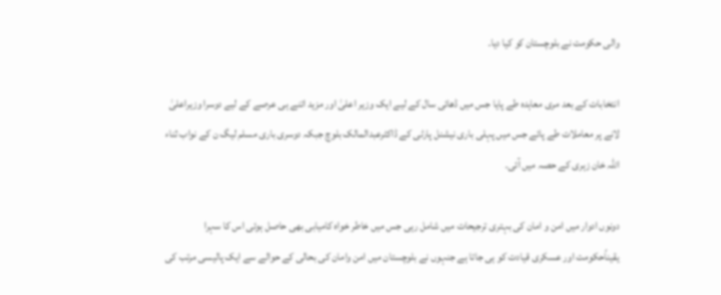والی حکومت نے بلوچستان کو کیا دیا۔

انتخابات کے بعد مری معاہدہ طے پایا جس میں ڈھائی سال کے لیے ایک وزیر اعلیٰ اور مزید اتنے ہی عرصے کے لیے دوسرا وزیراعلیٰ لانے پر معاملات طے پائے جس میں پہلی باری نیشنل پارٹی کے ڈاکٹرعبدالمالک بلوچ جبکہ دوسری باری مسلم لیگ ن کے نواب ثناء اللہ خان زہری کے حصہ میں آئی۔

دونوں ادوار میں امن و امان کی بہتری ترجیحات میں شامل رہی جس میں خاطر خواہ کامیابی بھی حاصل ہوئی اس کا سہرا یقیناًحکومت اور عسکری قیادت کو ہی جاتا ہے جنہوں نے بلوچستان میں امن وامان کی بحالی کے حوالے سے ایک پالیسی مرتب کی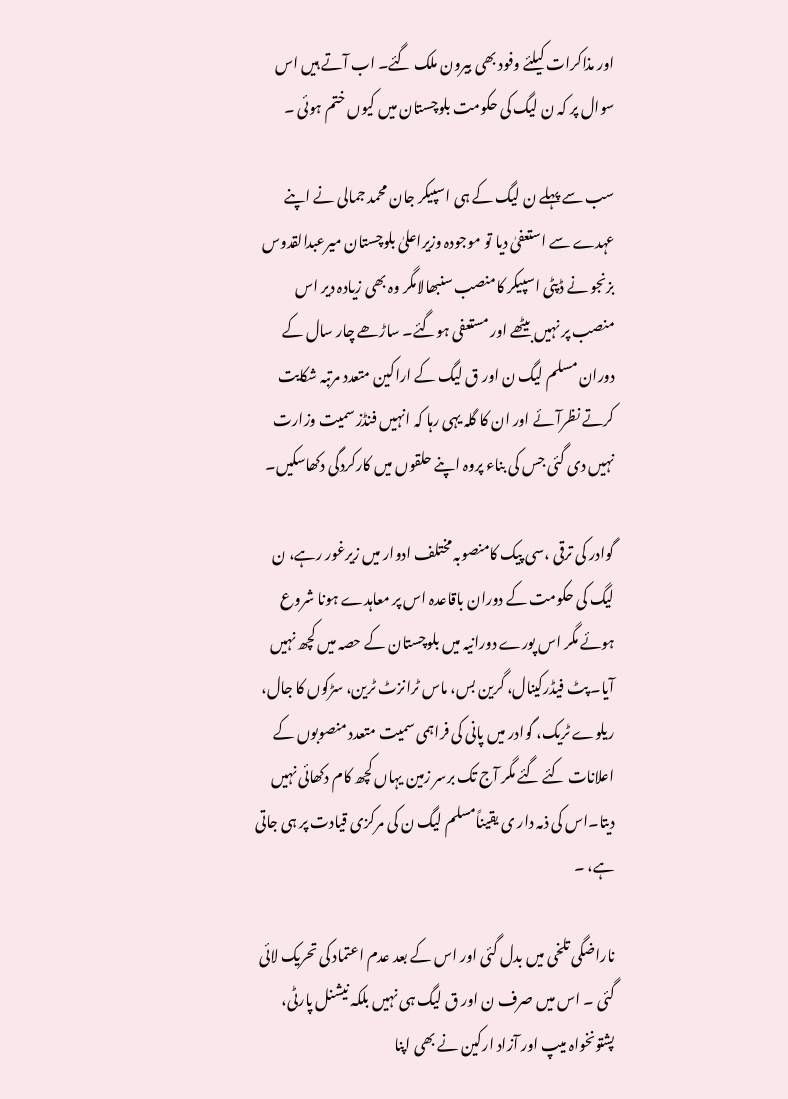اور مذاکرات کیلئے وفود بھی بیرون ملک گئے۔ اب آتے ہیں اس سوال پر کہ ن لیگ کی حکومت بلوچستان میں کیوں ختم ہوئی ۔

سب سے پہلے ن لیگ کے ہی اسپیکر جان محمد جمالی نے اپنے عہدے سے استعفیٰ دیا تو موجودہ وزیراعلیٰ بلوچستان میرعبدالقدوس بزنجو نے ڈپٹی اسپیکر کامنصب سنبھالامگر وہ بھی زیادہ دیر اس منصب پر نہیں بیٹھے اور مستعفی ہوگئے۔ ساڑھے چار سال کے دوران مسلم لیگ ن اور ق لیگ کے اراکین متعدد مرتبہ شکایت کرتے نظرآئے اور ان کا گلہ یہی رہا کہ انہیں فنڈز سمیت وزارت نہیں دی گئی جس کی بناء پروہ اپنے حلقوں میں کارکردگی دکھاسکیں۔

گوادر کی ترقی ،سی پیک کامنصوبہ مختلف ادوار میں زیرغور رہے، ن لیگ کی حکومت کے دوران باقاعدہ اس پر معاہدے ہونا شروع ہوئے مگر اس پورے دورانیہ میں بلوچستان کے حصہ میں کچھ نہیں آیا۔ پٹ فیڈرکینال، گرین بس، ماس ٹرانزٹ ٹرین، سڑکوں کا جال، ریلوے ٹریک، گوادر میں پانی کی فراہمی سمیت متعدد منصوبوں کے اعلانات کئے گئے مگر آج تک برسر زمین یہاں کچھ کام دکھائی نہیں دیتا۔اس کی ذمہ دار ی یقیناًمسلم لیگ ن کی مرکزی قیادت پر ہی جاتی ہے، ۔

ناراضگی تلخی میں بدل گئی اور اس کے بعد عدم اعتماد کی تحریک لائی گئی ۔ اس میں صرف ن اور ق لیگ ہی نہیں بلکہ نیشنل پارٹی، پشتونخواہ میپ اور آزاد ارکین نے بھی اپنا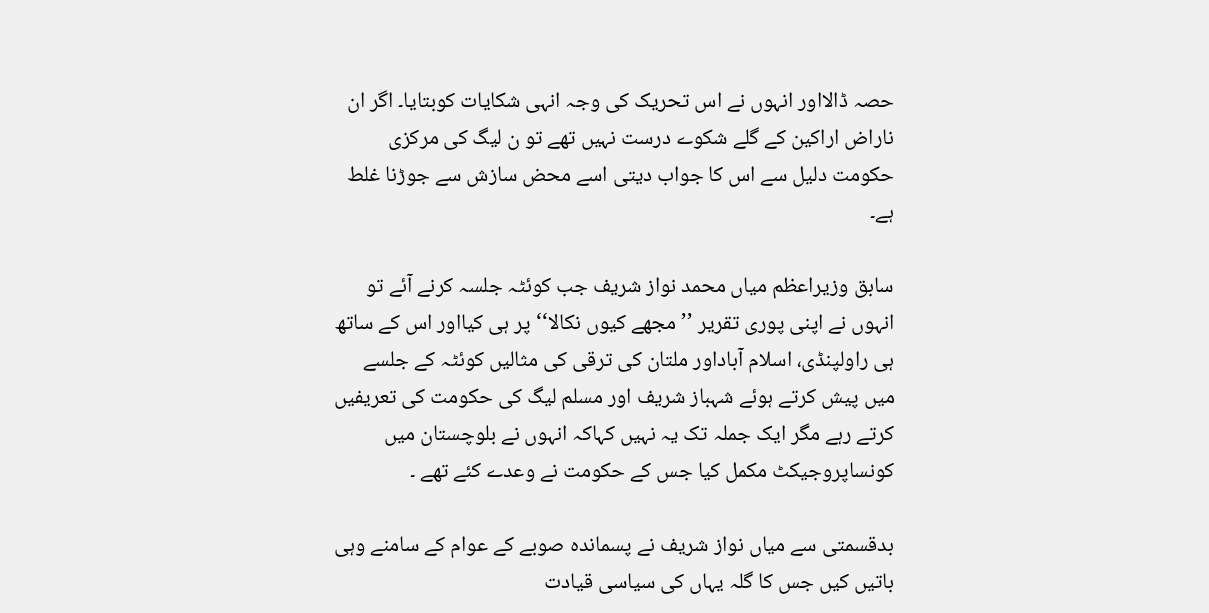حصہ ڈالااور انہوں نے اس تحریک کی وجہ انہی شکایات کوبتایا۔ اگر ان ناراض اراکین کے گلے شکوے درست نہیں تھے تو ن لیگ کی مرکزی حکومت دلیل سے اس کا جواب دیتی اسے محض سازش سے جوڑنا غلط ہے۔

سابق وزیراعظم میاں محمد نواز شریف جب کوئٹہ جلسہ کرنے آئے تو انہوں نے اپنی پوری تقریر ’’مجھے کیوں نکالا‘‘ پر ہی کیااور اس کے ساتھ ہی راولپنڈی، اسلام آباداور ملتان کی ترقی کی مثالیں کوئٹہ کے جلسے میں پیش کرتے ہوئے شہباز شریف اور مسلم لیگ کی حکومت کی تعریفیں کرتے رہے مگر ایک جملہ تک یہ نہیں کہاکہ انہوں نے بلوچستان میں کونساپروجیکٹ مکمل کیا جس کے حکومت نے وعدے کئے تھے ۔

بدقسمتی سے میاں نواز شریف نے پسماندہ صوبے کے عوام کے سامنے وہی باتیں کیں جس کا گلہ یہاں کی سیاسی قیادت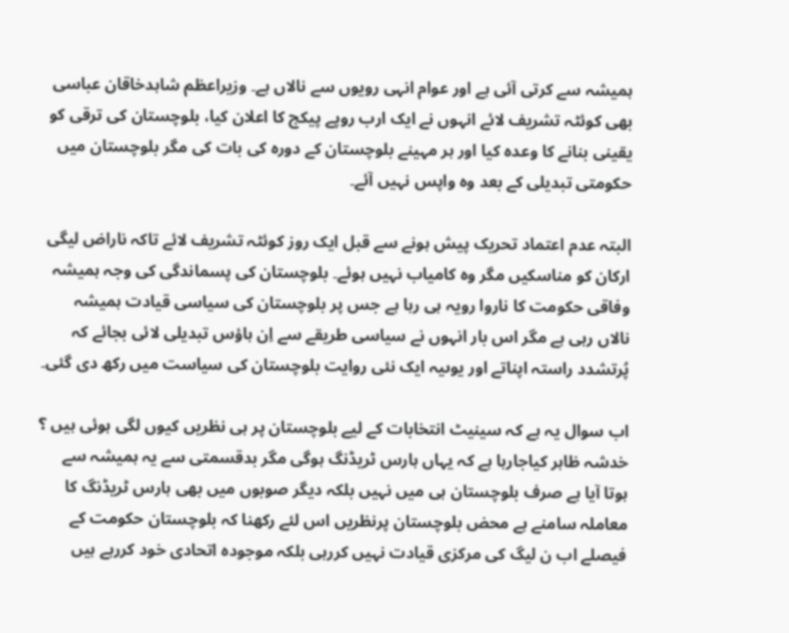ہمیشہ سے کرتی آئی ہے اور عوام انہی رویوں سے نالاں ہے۔ وزیراعظم شاہدخاقان عباسی بھی کوئٹہ تشریف لائے انہوں نے ایک ارب روپے پیکج کا اعلان کیا، بلوچستان کی ترقی کو یقینی بنانے کا وعدہ کیا اور ہر مہینے بلوچستان کے دورہ کی بات کی مگر بلوچستان میں حکومتی تبدیلی کے بعد وہ واپس نہیں آئے۔

البتہ عدم اعتماد تحریک پیش ہونے سے قبل ایک روز کوئٹہ تشریف لائے تاکہ ناراض لیگی ارکان کو مناسکیں مگر وہ کامیاب نہیں ہوئے۔ بلوچستان کی پسماندگی کی وجہ ہمیشہ وفاقی حکومت کا ناروا رویہ ہی رہا ہے جس پر بلوچستان کی سیاسی قیادت ہمیشہ نالاں رہی ہے مگر اس بار انہوں نے سیاسی طریقے سے اِن ہاؤس تبدیلی لائی بجائے کہ پُرتشدد راستہ اپناتے اور یوںیہ ایک نئی روایت بلوچستان کی سیاست میں رکھ دی گئی۔

اب سوال یہ ہے کہ سینیٹ انتخابات کے لیے بلوچستان پر ہی نظریں کیوں لگی ہوئی ہیں ؟ خدشہ ظاہر کیاجارہا ہے کہ یہاں ہارس ٹریڈنگ ہوگی مگر بدقسمتی سے یہ ہمیشہ سے ہوتا آیا ہے صرف بلوچستان ہی میں نہیں بلکہ دیگر صوبوں میں بھی ہارس ٹریڈنگ کا معاملہ سامنے ہے محض بلوچستان پرنظریں اس لئے رکھنا کہ بلوچستان حکومت کے فیصلے اب ن لیگ کی مرکزی قیادت نہیں کررہی بلکہ موجودہ اتحادی خود کررہے ہیں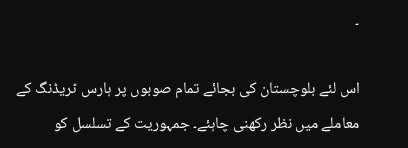۔

اس لئے بلوچستان کی بجائے تمام صوبوں پر ہارس ٹریڈنگ کے معاملے میں نظر رکھنی چاہئے۔ جمہوریت کے تسلسل کو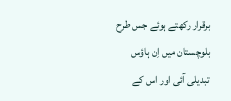برقرار رکھتے ہوئے جس طرح بلوچستان میں اِن ہاؤس تبدیلی آئی اور اس کے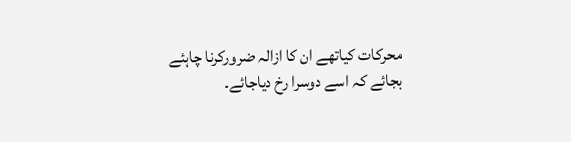محرکات کیاتھے ان کا ازالہ ضرورکرنا چاہئے بجائے کہ اسے دوسرا رخ دیاجائے۔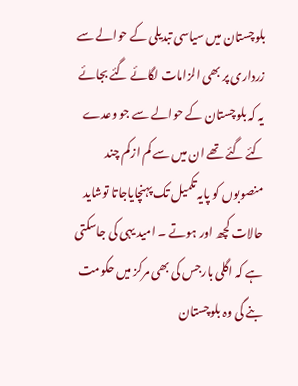بلوچستان میں سیاسی تبدیلی کے حوالے سے زرداری پر بھی الزامات لگائے گئے بجائے یہ کہ بلوچستان کے حوالے سے جو وعدے کئے گئے تھے ان میں سے کم ازکم چند منصوبوں کو پایہ تکمیل تک پہنچایاجاتا توشاید حالات کچھ اور ہوتے ۔ امید یہی کی جاسکتی ہے کہ اگلی بارجس کی بھی مرکز میں حکومت بنے گی وہ بلوچستان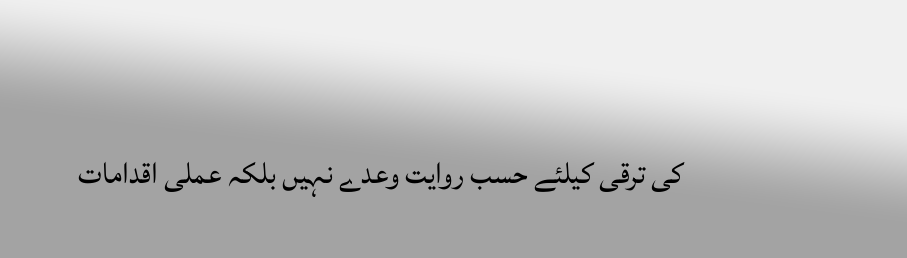کی ترقی کیلئے حسب روایت وعدے نہیں بلکہ عملی اقدامات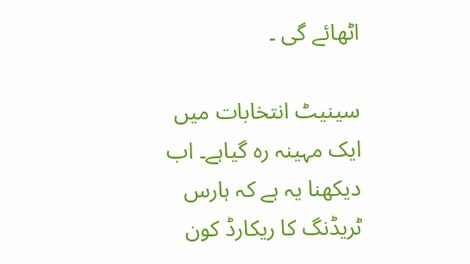اٹھائے گی ۔

سینیٹ انتخابات میں ایک مہینہ رہ گیاہے۔ اب دیکھنا یہ ہے کہ ہارس ٹریڈنگ کا ریکارڈ کون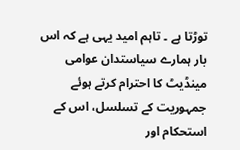توڑتا ہے ۔ تاہم امید یہی ہے کہ اس بار ہمارے سیاستدان عوامی مینڈیٹ کا احترام کرتے ہوئے جمہوریت کے تسلسل، اس کے استحکام اور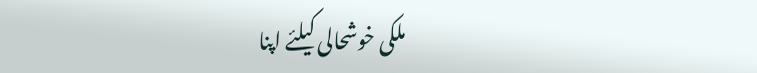ملکی خوشحالی کیلئے اپنا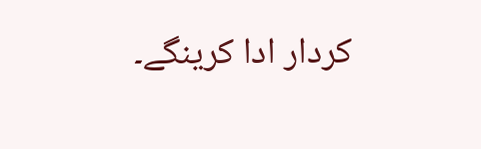کردار ادا کرینگے۔